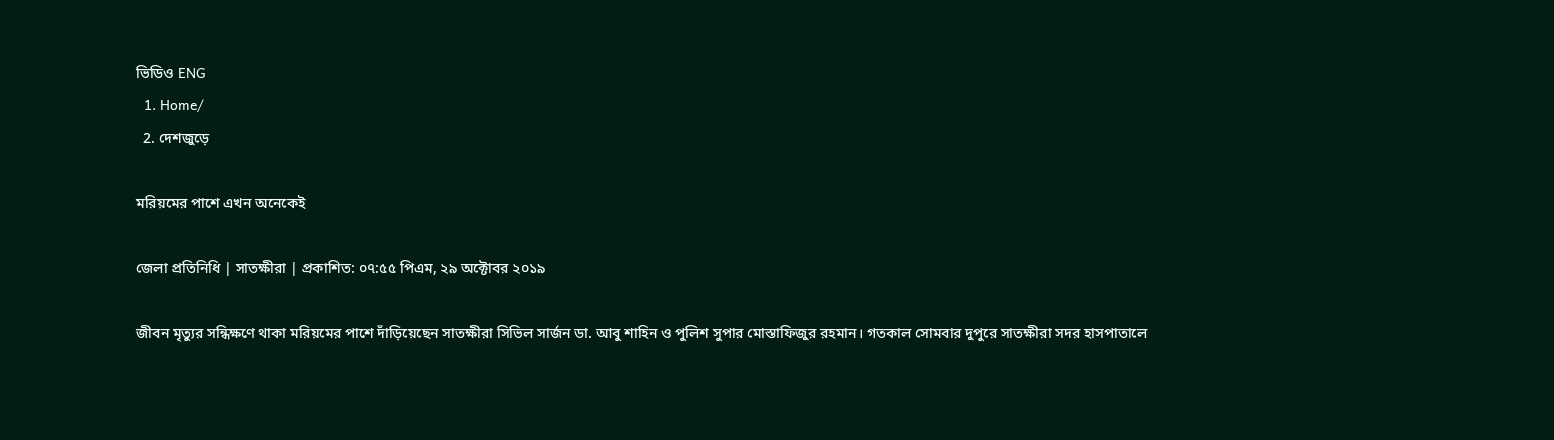ভিডিও ENG
  1. Home/
  2. দেশজুড়ে

মরিয়মের পাশে এখন অনেকেই

জেলা প্রতিনিধি | সাতক্ষীরা | প্রকাশিত: ০৭:৫৫ পিএম, ২৯ অক্টোবর ২০১৯

জীবন মৃত্যুর সন্ধিক্ষণে থাকা মরিয়মের পাশে দাঁড়িয়েছেন সাতক্ষীরা সিভিল সার্জন ডা. আবু শাহিন ও পুলিশ সুপার মোস্তাফিজুর রহমান। গতকাল সোমবার দুপুরে সাতক্ষীরা সদর হাসপাতালে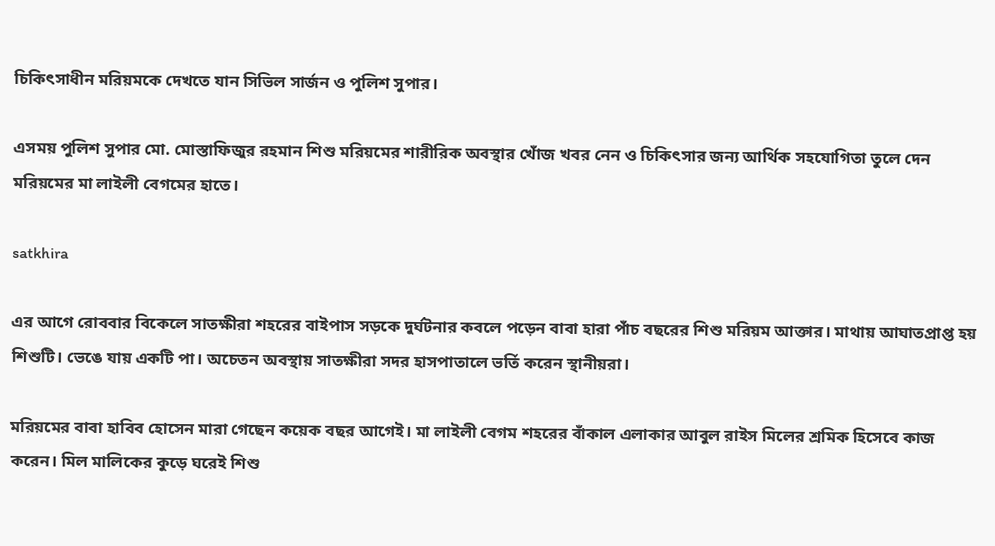চিকিৎসাধীন মরিয়মকে দেখতে যান সিভিল সার্জন ও পুলিশ সুপার।

এসময় পুলিশ সুপার মো. মোস্তাফিজুর রহমান শিশু মরিয়মের শারীরিক অবস্থার খোঁজ খবর নেন ও চিকিৎসার জন্য আর্থিক সহযোগিতা তুলে দেন মরিয়মের মা লাইলী বেগমের হাতে।

satkhira

এর আগে রোববার বিকেলে সাতক্ষীরা শহরের বাইপাস সড়কে দুর্ঘটনার কবলে পড়েন বাবা হারা পাঁচ বছরের শিশু মরিয়ম আক্তার। মাথায় আঘাতপ্রাপ্ত হয় শিশুটি। ভেঙে যায় একটি পা। অচেতন অবস্থায় সাতক্ষীরা সদর হাসপাতালে ভর্তি করেন স্থানীয়রা।

মরিয়মের বাবা হাবিব হোসেন মারা গেছেন কয়েক বছর আগেই। মা লাইলী বেগম শহরের বাঁকাল এলাকার আবুল রাইস মিলের শ্রমিক হিসেবে কাজ করেন। মিল মালিকের কুড়ে ঘরেই শিশু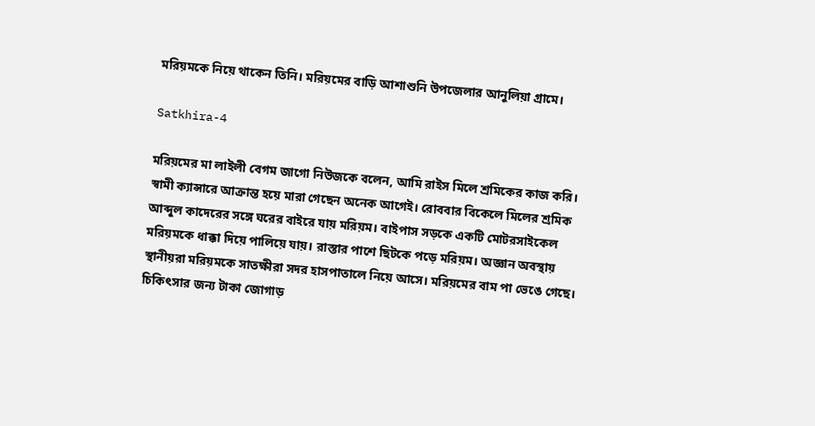মরিয়মকে নিয়ে থাকেন তিনি। মরিয়মের বাড়ি আশাশুনি উপজেলার আনুলিয়া গ্রামে।

Satkhira-4

মরিয়মের মা লাইলী বেগম জাগো নিউজকে বলেন, আমি রাইস মিলে শ্রমিকের কাজ করি। স্বামী ক্যান্সারে আক্রান্ত হয়ে মারা গেছেন অনেক আগেই। রোববার বিকেলে মিলের শ্রমিক আব্দুল কাদেরের সঙ্গে ঘরের বাইরে যায় মরিয়ম। বাইপাস সড়কে একটি মোটরসাইকেল মরিয়মকে ধাক্কা দিয়ে পালিয়ে যায়। রাস্তার পাশে ছিটকে পড়ে মরিয়ম। অজ্ঞান অবস্থায় স্থানীয়রা মরিয়মকে সাতক্ষীরা সদর হাসপাতালে নিয়ে আসে। মরিয়মের বাম পা ভেঙে গেছে। চিকিৎসার জন্য টাকা জোগাড়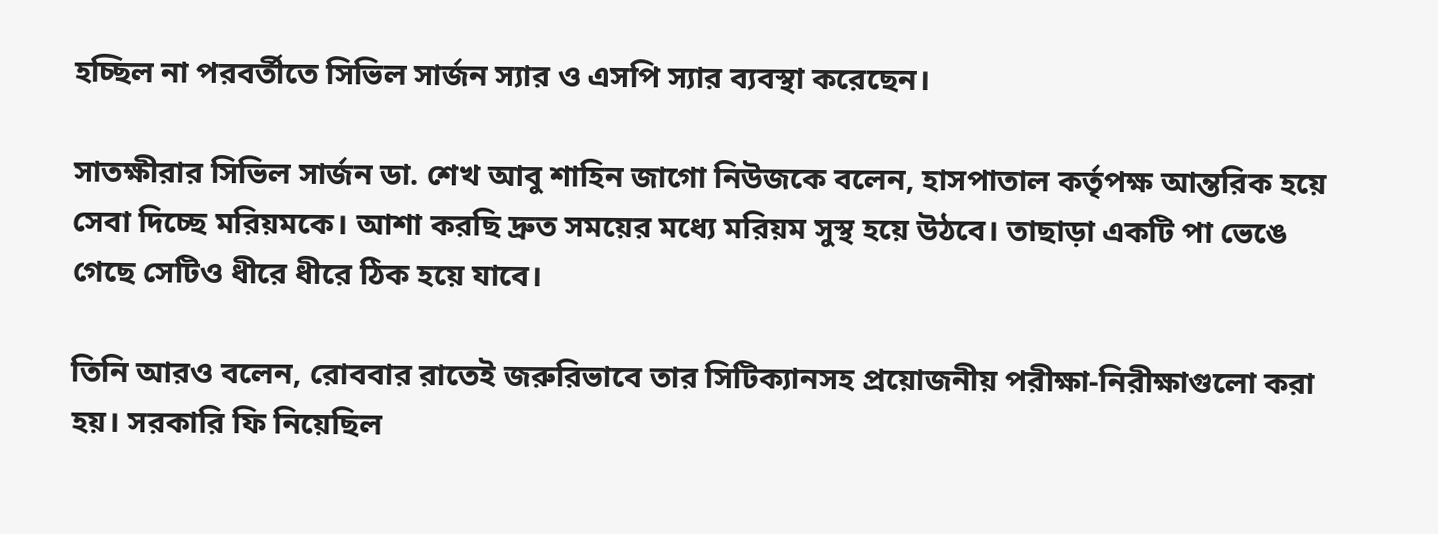হচ্ছিল না পরবর্তীতে সিভিল সার্জন স্যার ও এসপি স্যার ব্যবস্থা করেছেন।

সাতক্ষীরার সিভিল সার্জন ডা. শেখ আবু শাহিন জাগো নিউজকে বলেন, হাসপাতাল কর্তৃপক্ষ আন্তরিক হয়ে সেবা দিচ্ছে মরিয়মকে। আশা করছি দ্রুত সময়ের মধ্যে মরিয়ম সুস্থ হয়ে উঠবে। তাছাড়া একটি পা ভেঙে গেছে সেটিও ধীরে ধীরে ঠিক হয়ে যাবে।

তিনি আরও বলেন, রোববার রাতেই জরুরিভাবে তার সিটিক্যানসহ প্রয়োজনীয় পরীক্ষা-নিরীক্ষাগুলো করা হয়। সরকারি ফি নিয়েছিল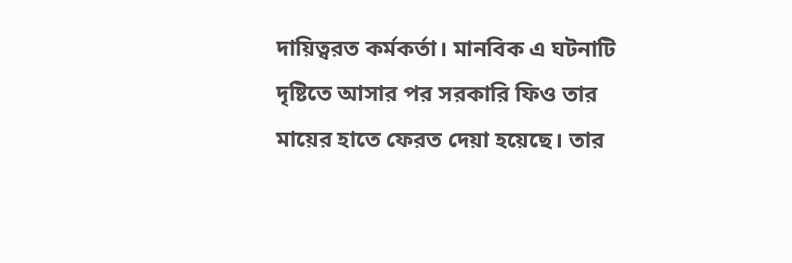দায়িত্বরত কর্মকর্তা। মানবিক এ ঘটনাটি দৃষ্টিতে আসার পর সরকারি ফিও তার মায়ের হাতে ফেরত দেয়া হয়েছে। তার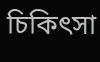চিকিৎসা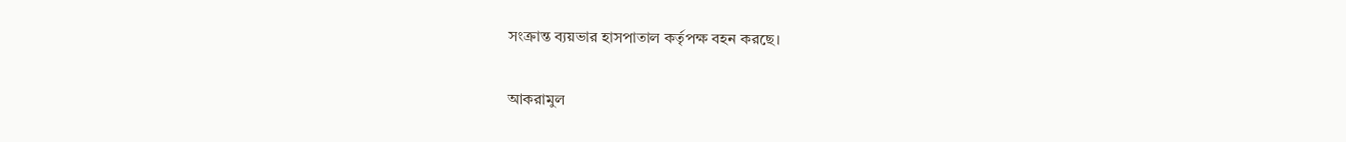সংক্রান্ত ব্যয়ভার হাসপাতাল কর্তৃপক্ষ বহন করছে।

আকরামুল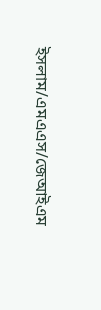ইসলাম/এমএএস/জেআইএম